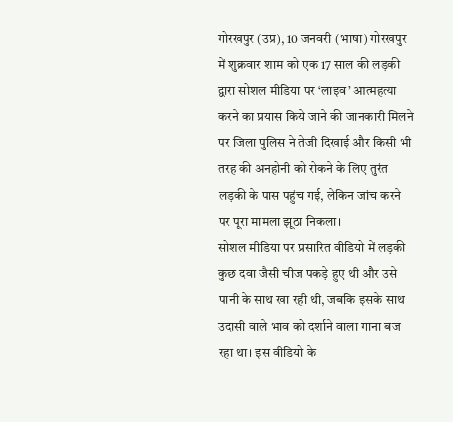गोरखपुर (उप्र), 10 जनवरी (भाषा) गोरखपुर में शुक्रवार शाम को एक 17 साल की लड़की द्वारा सोशल मीडिया पर ‘लाइव’ आत्महत्या करने का प्रयास किये जाने की जानकारी मिलने पर जिला पुलिस ने तेजी दिखाई और किसी भी तरह की अनहोनी को रोकने के लिए तुरंत लड़की के पास पहुंच गई, लेकिन जांच करने पर पूरा मामला झूठा निकला।
सोशल मीडिया पर प्रसारित वीडियो में लड़की कुछ दवा जैसी चीज पकड़े हुए थी और उसे पानी के साथ खा रही थी, जबकि इसके साथ उदासी वाले भाव को दर्शाने वाला गाना बज रहा था। इस वीडियो के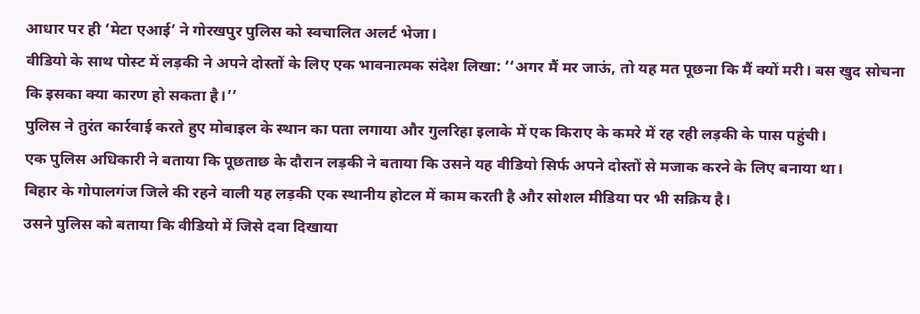आधार पर ही ‘मेटा एआई’ ने गोरखपुर पुलिस को स्वचालित अलर्ट भेजा।
वीडियो के साथ पोस्ट में लड़की ने अपने दोस्तों के लिए एक भावनात्मक संदेश लिखा: ‘‘अगर मैं मर जाऊं, तो यह मत पूछना कि मैं क्यों मरी। बस खुद सोचना कि इसका क्या कारण हो सकता है।’’
पुलिस ने तुरंत कार्रवाई करते हुए मोबाइल के स्थान का पता लगाया और गुलरिहा इलाके में एक किराए के कमरे में रह रही लड़की के पास पहुंची।
एक पुलिस अधिकारी ने बताया कि पूछताछ के दौरान लड़की ने बताया कि उसने यह वीडियो सिर्फ अपने दोस्तों से मजाक करने के लिए बनाया था।
बिहार के गोपालगंज जिले की रहने वाली यह लड़की एक स्थानीय होटल में काम करती है और सोशल मीडिया पर भी सक्रिय है।
उसने पुलिस को बताया कि वीडियो में जिसे दवा दिखाया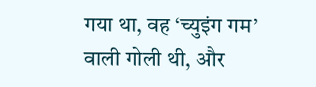गया था, वह ‘च्युइंग गम’ वाली गोली थी, और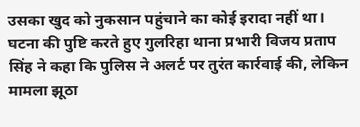उसका खुद को नुकसान पहुंचाने का कोई इरादा नहीं था।
घटना की पुष्टि करते हुए गुलरिहा थाना प्रभारी विजय प्रताप सिंह ने कहा कि पुलिस ने अलर्ट पर तुरंत कार्रवाई की, लेकिन मामला झूठा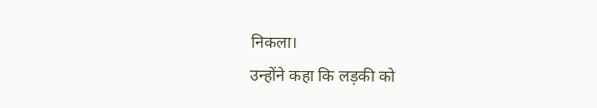निकला।
उन्होंने कहा कि लड़की को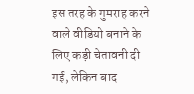इस तरह के गुमराह करने वाले वीडियो बनाने के लिए कड़ी चेतावनी दी गई, लेकिन बाद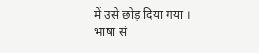में उसे छोड़ दिया गया ।
भाषा सं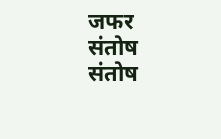जफर
संतोष
संतोष